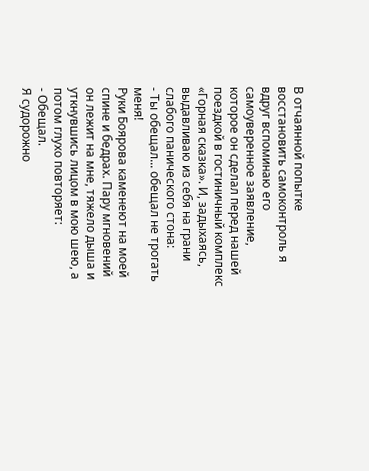В отчаянной попытке восстановить самоконтроль я вдруг вспоминаю его самоуверенное заявление, которое он сделал перед нашей поездкой в гостиничный комплекс «Горная сказка». И, задыхаясь, выдавливаю из себя на грани слабого панического стона:
- Ты обещал... обещал не трогать меня!
Руки Боярова каменеют на моей спине и бедрах. Пару мгновений он лежит на мне, тяжело дыша и уткнувшись лицом в мою шею, а потом глухо повторяет:
- Обещал.
Я судорожно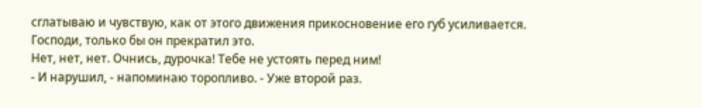сглатываю и чувствую, как от этого движения прикосновение его губ усиливается. Господи, только бы он прекратил это.
Нет, нет, нет. Очнись, дурочка! Тебе не устоять перед ним!
- И нарушил, - напоминаю торопливо. - Уже второй раз.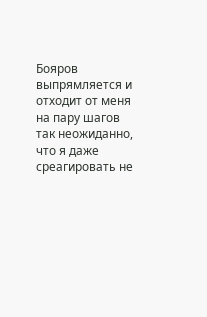Бояров выпрямляется и отходит от меня на пару шагов так неожиданно, что я даже среагировать не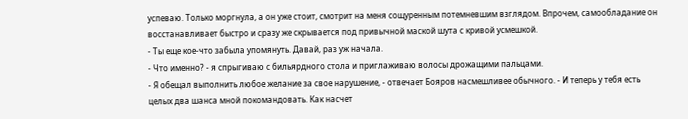успеваю. Только моргнула, а он уже стоит, смотрит на меня сощуренным потемневшим взглядом. Впрочем, самообладание он восстанавливает быстро и сразу же скрывается под привычной маской шута с кривой усмешкой.
- Ты еще кое-что забыла упомянуть. Давай, раз уж начала.
- Что именно? - я спрыгиваю с бильярдного стола и приглаживаю волосы дрожащими пальцами.
- Я обещал выполнить любое желание за свое нарушение, - отвечает Бояров насмешливее обычного. - И теперь у тебя есть целых два шанса мной покомандовать. Как насчет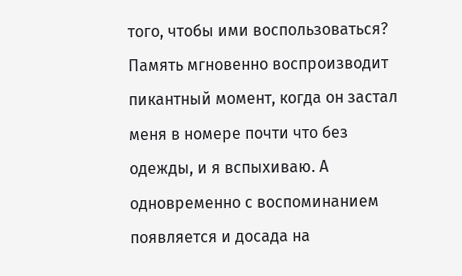того, чтобы ими воспользоваться?
Память мгновенно воспроизводит пикантный момент, когда он застал меня в номере почти что без одежды, и я вспыхиваю. А одновременно с воспоминанием появляется и досада на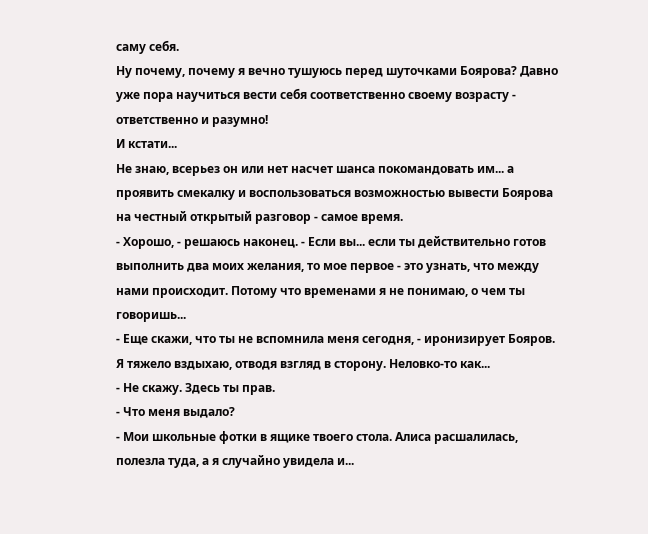саму себя.
Ну почему, почему я вечно тушуюсь перед шуточками Боярова? Давно уже пора научиться вести себя соответственно своему возрасту - ответственно и разумно!
И кстати...
Не знаю, всерьез он или нет насчет шанса покомандовать им... а проявить смекалку и воспользоваться возможностью вывести Боярова на честный открытый разговор - самое время.
- Хорошо, - решаюсь наконец. - Если вы... если ты действительно готов выполнить два моих желания, то мое первое - это узнать, что между нами происходит. Потому что временами я не понимаю, о чем ты говоришь...
- Еще скажи, что ты не вспомнила меня сегодня, - иронизирует Бояров.
Я тяжело вздыхаю, отводя взгляд в сторону. Неловко-то как...
- Не скажу. Здесь ты прав.
- Что меня выдало?
- Мои школьные фотки в ящике твоего стола. Алиса расшалилась, полезла туда, а я случайно увидела и...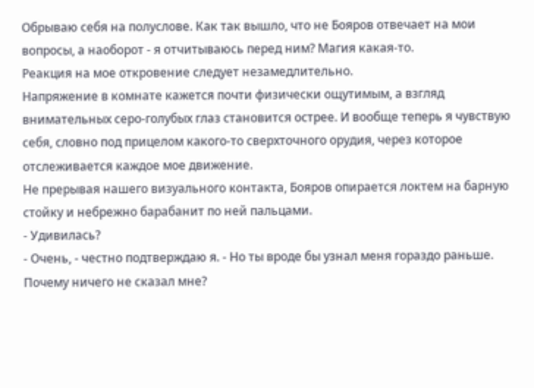Обрываю себя на полуслове. Как так вышло, что не Бояров отвечает на мои вопросы, а наоборот - я отчитываюсь перед ним? Магия какая-то.
Реакция на мое откровение следует незамедлительно.
Напряжение в комнате кажется почти физически ощутимым, а взгляд внимательных серо-голубых глаз становится острее. И вообще теперь я чувствую себя, словно под прицелом какого-то сверхточного орудия, через которое отслеживается каждое мое движение.
Не прерывая нашего визуального контакта, Бояров опирается локтем на барную стойку и небрежно барабанит по ней пальцами.
- Удивилась?
- Очень, - честно подтверждаю я. - Но ты вроде бы узнал меня гораздо раньше. Почему ничего не сказал мне?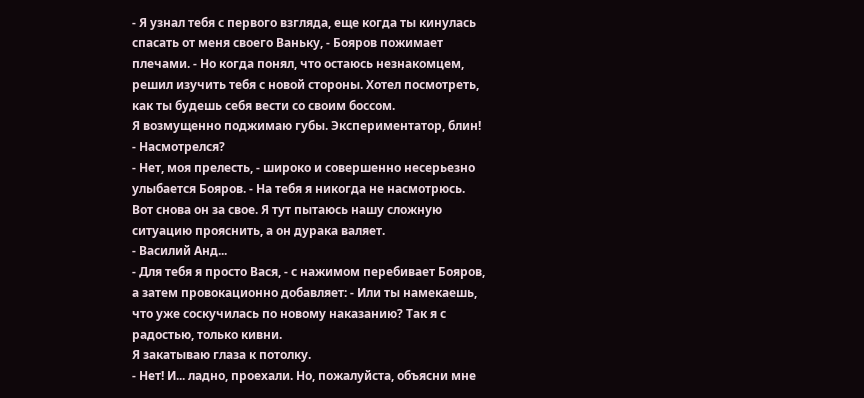- Я узнал тебя с первого взгляда, еще когда ты кинулась спасать от меня своего Ваньку, - Бояров пожимает плечами. - Но когда понял, что остаюсь незнакомцем, решил изучить тебя с новой стороны. Хотел посмотреть, как ты будешь себя вести со своим боссом.
Я возмущенно поджимаю губы. Экспериментатор, блин!
- Насмотрелся?
- Нет, моя прелесть, - широко и совершенно несерьезно улыбается Бояров. - На тебя я никогда не насмотрюсь.
Вот снова он за своe. Я тут пытаюсь нашу сложную ситуацию прояснить, а он дурака валяет.
- Василий Анд...
- Для тебя я просто Вася, - с нажимом перебивает Бояров, а затем провокационно добавляет: - Или ты намекаешь, что уже соскучилась по новому наказанию? Так я с радостью, только кивни.
Я закатываю глаза к потолку.
- Нет! И... ладно, проехали. Но, пожалуйста, объясни мне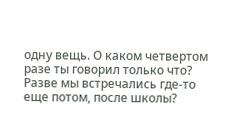одну вещь. О каком четвертом разе ты говорил только что? Разве мы встречались где-то еще потом, после школы?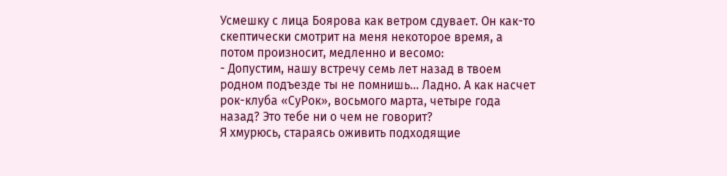Усмешку с лица Боярова как ветром сдувает. Он как-то скептически смотрит на меня некоторое время, а потом произносит, медленно и весомо:
- Допустим, нашу встречу семь лет назад в твоем родном подъезде ты не помнишь... Ладно. А как насчет рок-клуба «СуРок», восьмого марта, четыре года назад? Это тебе ни о чем не говорит?
Я хмурюсь, стараясь оживить подходящие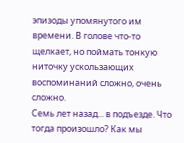эпизоды упомянутого им времени. В голове что-то щелкает, но поймать тонкую ниточку ускользающих воспоминаний сложно, очень сложно.
Семь лет назад... в подъезде. Что тогда произошло? Как мы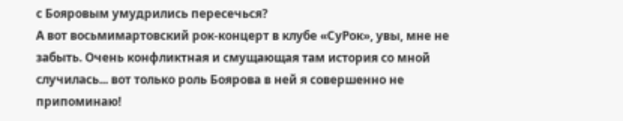с Бояровым умудрились пересечься?
А вот восьмимартовский рок-концерт в клубе «СуРок», увы, мне не забыть. Очень конфликтная и смущающая там история со мной случилась... вот только роль Боярова в ней я совершенно не припоминаю!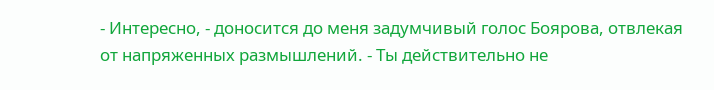- Интересно, - доносится до меня задумчивый голос Боярова, отвлекая от напряженных размышлений. - Ты действительно не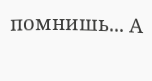помнишь... А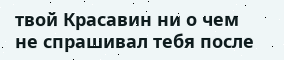твой Красавин ни о чем не спрашивал тебя после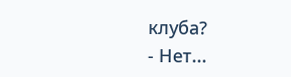клуба?
- Нет...